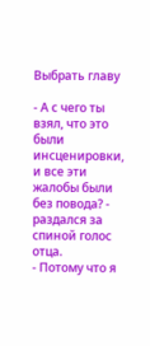Выбрать главу

- А с чего ты взял, что это были инсценировки, и все эти жалобы были без повода? - раздался за спиной голос отца.
- Потому что я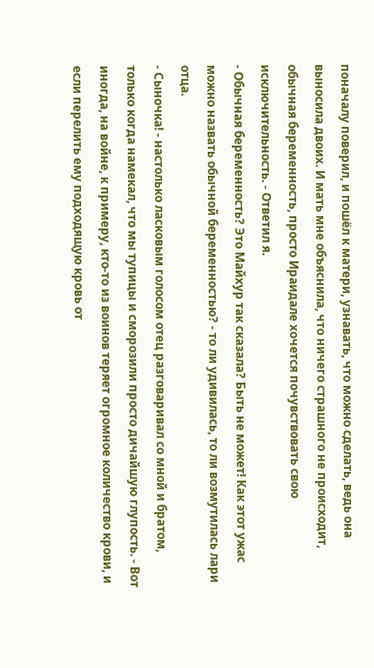поначалу поверил, и пошёл к матери, узнавать, что можно сделать, ведь она выносила двоих. И мать мне объяснила, что ничего страшного не происходит, обычная беременность, просто Ираидале хочется почувствовать свою исключительность. - Ответил я.
- Обычная беременность? Это Майхур так сказала? Быть не может! Как этот ужас можно назвать обычной беременностью? - то ли удивилась, то ли возмутилась лари отца.
- Сыночка! - настолько ласковым голосом отец разговаривал со мной и братом, только когда намекал, что мы тупицы и сморозили просто дичайшую глупость. - Вот иногда, на войне, к примеру, кто-то из воинов теряет огромное количество крови, и если перелить ему подходящую кровь от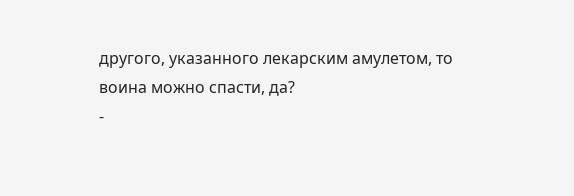другого, указанного лекарским амулетом, то воина можно спасти, да?
-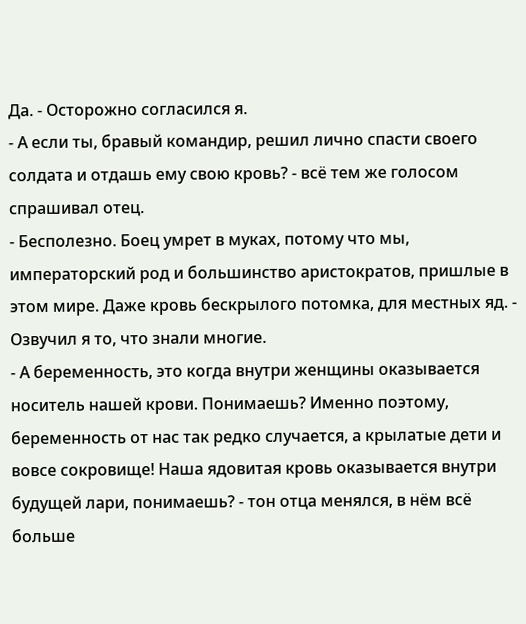Да. - Осторожно согласился я.
- А если ты, бравый командир, решил лично спасти своего солдата и отдашь ему свою кровь? - всё тем же голосом спрашивал отец.
- Бесполезно. Боец умрет в муках, потому что мы, императорский род и большинство аристократов, пришлые в этом мире. Даже кровь бескрылого потомка, для местных яд. - Озвучил я то, что знали многие.
- А беременность, это когда внутри женщины оказывается носитель нашей крови. Понимаешь? Именно поэтому, беременность от нас так редко случается, а крылатые дети и вовсе сокровище! Наша ядовитая кровь оказывается внутри будущей лари, понимаешь? - тон отца менялся, в нём всё больше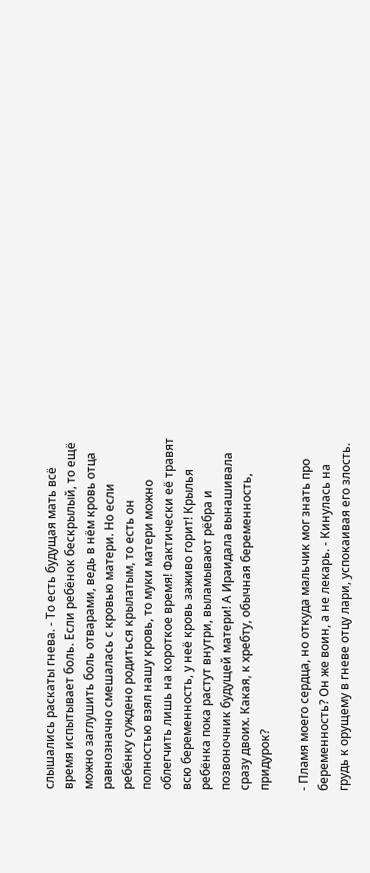слышались раскаты гнева. - То есть будущая мать всё время испытывает боль. Если ребёнок бескрылый, то ещё можно заглушить боль отварами, ведь в нём кровь отца равнозначно смешалась с кровью матери. Но если ребёнку суждено родиться крылатым, то есть он полностью взял нашу кровь, то муки матери можно облегчить лишь на короткое время! Фактически её травят всю беременность, у неё кровь заживо горит! Крылья ребёнка пока растут внутри, выламывают рёбра и позвоночник будущей матери! А Ираидала вынашивала сразу двоих. Какая, к хребту, обычная беременность, придурок?

- Пламя моего сердца, но откуда мальчик мог знать про беременность? Он же воин, а не лекарь. - Кинулась на грудь к орущему в гневе отцу лари, успокаивая его злость.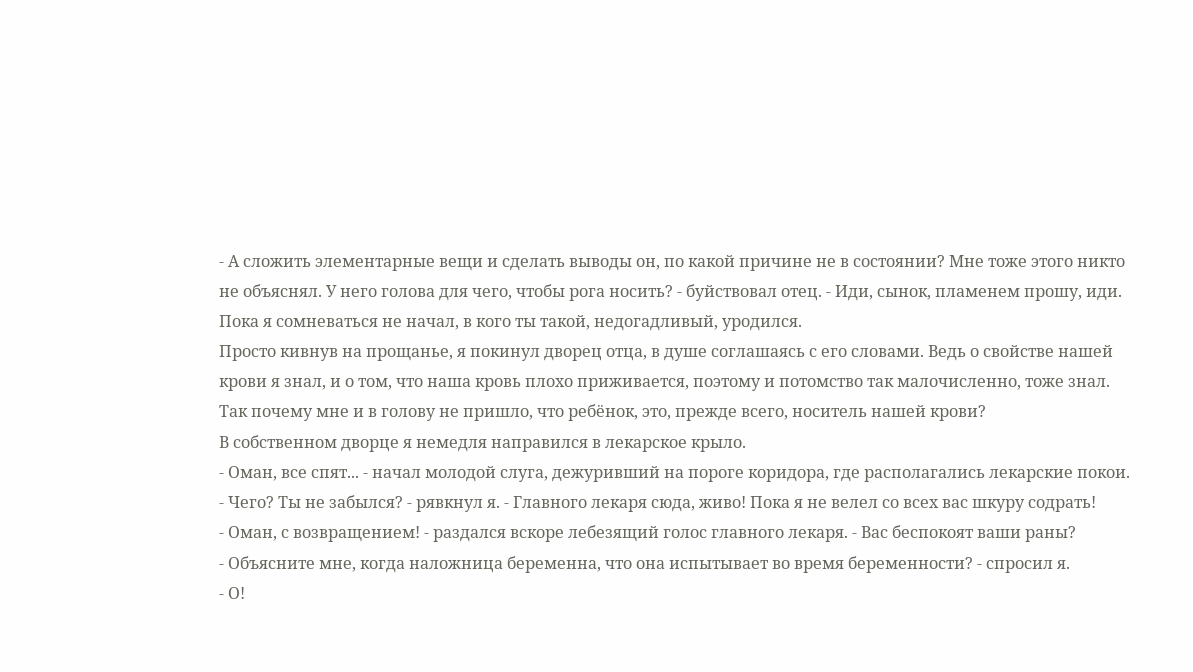- А сложить элементарные вещи и сделать выводы он, по какой причине не в состоянии? Мне тоже этого никто не объяснял. У него голова для чего, чтобы рога носить? - буйствовал отец. - Иди, сынок, пламенем прошу, иди. Пока я сомневаться не начал, в кого ты такой, недогадливый, уродился.
Просто кивнув на прощанье, я покинул дворец отца, в душе соглашаясь с его словами. Ведь о свойстве нашей крови я знал, и о том, что наша кровь плохо приживается, поэтому и потомство так малочисленно, тоже знал. Так почему мне и в голову не пришло, что ребёнок, это, прежде всего, носитель нашей крови?
В собственном дворце я немедля направился в лекарское крыло.
- Оман, все спят... - начал молодой слуга, дежуривший на пороге коридора, где располагались лекарские покои.
- Чего? Ты не забылся? - рявкнул я. - Главного лекаря сюда, живо! Пока я не велел со всех вас шкуру содрать!
- Оман, с возвращением! - раздался вскоре лебезящий голос главного лекаря. - Вас беспокоят ваши раны?
- Объясните мне, когда наложница беременна, что она испытывает во время беременности? - спросил я.
- О!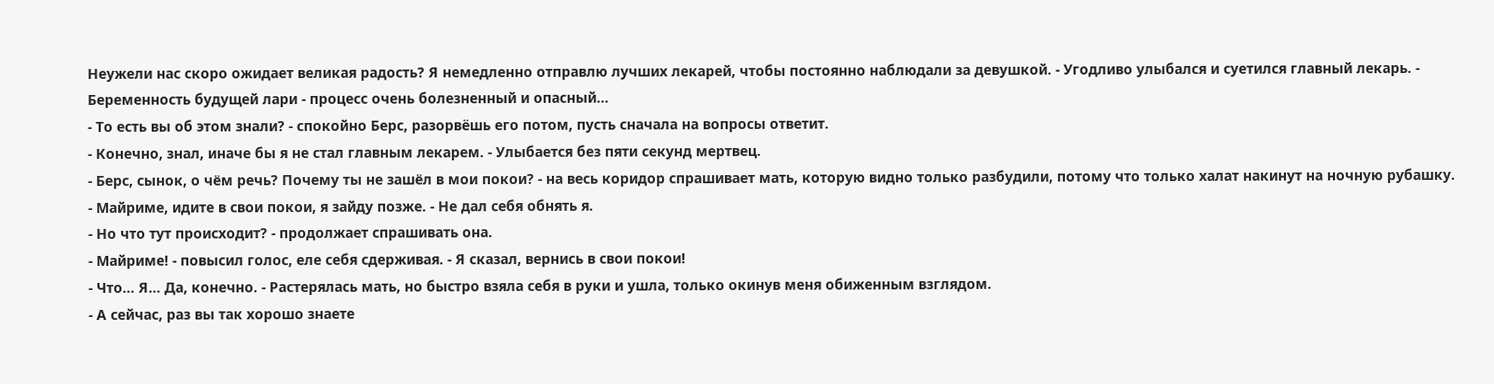Неужели нас скоро ожидает великая радость? Я немедленно отправлю лучших лекарей, чтобы постоянно наблюдали за девушкой. - Угодливо улыбался и суетился главный лекарь. - Беременность будущей лари - процесс очень болезненный и опасный...
- То есть вы об этом знали? - спокойно Берс, разорвëшь его потом, пусть сначала на вопросы ответит.
- Конечно, знал, иначе бы я не стал главным лекарем. - Улыбается без пяти секунд мертвец.
- Берс, сынок, о чём речь? Почему ты не зашёл в мои покои? - на весь коридор спрашивает мать, которую видно только разбудили, потому что только халат накинут на ночную рубашку.
- Майриме, идите в свои покои, я зайду позже. - Не дал себя обнять я.
- Но что тут происходит? - продолжает спрашивать она.
- Майриме! - повысил голос, еле себя сдерживая. - Я сказал, вернись в свои покои!
- Что... Я... Да, конечно. - Растерялась мать, но быстро взяла себя в руки и ушла, только окинув меня обиженным взглядом.
- А сейчас, раз вы так хорошо знаете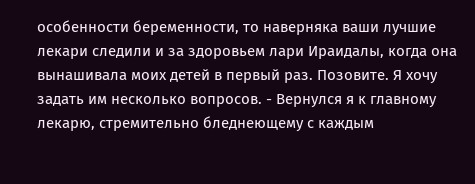особенности беременности, то наверняка ваши лучшие лекари следили и за здоровьем лари Ираидалы, когда она вынашивала моих детей в первый раз. Позовите. Я хочу задать им несколько вопросов. - Вернулся я к главному лекарю, стремительно бледнеющему с каждым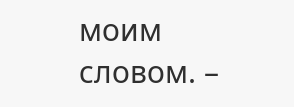моим словом. –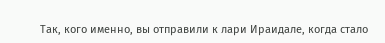Так, кого именно, вы отправили к лари Ираидале, когда стало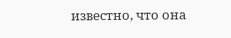известно, что она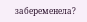забеременела?